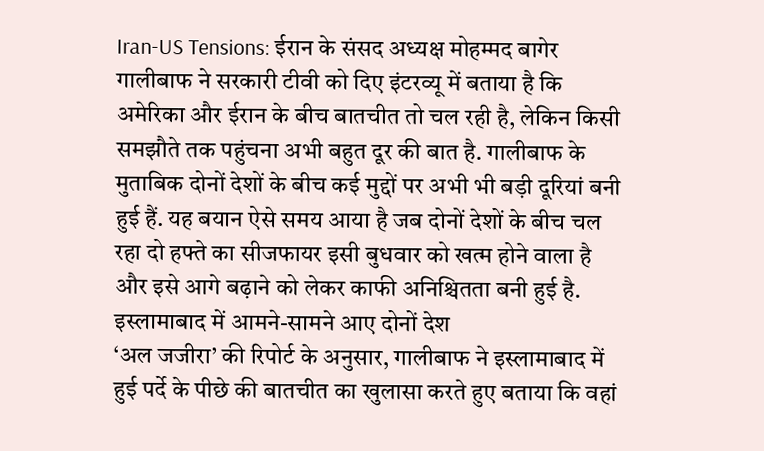Iran-US Tensions: ईरान के संसद अध्यक्ष मोहम्मद बागेर गालीबाफ ने सरकारी टीवी को दिए इंटरव्यू में बताया है कि अमेरिका और ईरान के बीच बातचीत तो चल रही है, लेकिन किसी समझौते तक पहुंचना अभी बहुत दूर की बात है. गालीबाफ के मुताबिक दोनों देशों के बीच कई मुद्दों पर अभी भी बड़ी दूरियां बनी हुई हैं. यह बयान ऐसे समय आया है जब दोनों देशों के बीच चल रहा दो हफ्ते का सीजफायर इसी बुधवार को खत्म होने वाला है और इसे आगे बढ़ाने को लेकर काफी अनिश्चितता बनी हुई है.
इस्लामाबाद में आमने-सामने आए दोनों देश
‘अल जजीरा’ की रिपोर्ट के अनुसार, गालीबाफ ने इस्लामाबाद में हुई पर्दे के पीछे की बातचीत का खुलासा करते हुए बताया कि वहां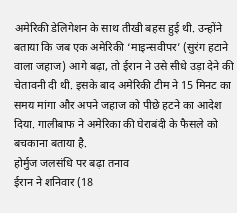अमेरिकी डेलिगेशन के साथ तीखी बहस हुई थी. उन्होंने बताया कि जब एक अमेरिकी ‘माइन्सवीपर’ (सुरंग हटाने वाला जहाज) आगे बढ़ा, तो ईरान ने उसे सीधे उड़ा देने की चेतावनी दी थी. इसके बाद अमेरिकी टीम ने 15 मिनट का समय मांगा और अपने जहाज को पीछे हटने का आदेश दिया. गालीबाफ ने अमेरिका की घेराबंदी के फैसले को बचकाना बताया है.
होर्मुज जलसंधि पर बढ़ा तनाव
ईरान ने शनिवार (18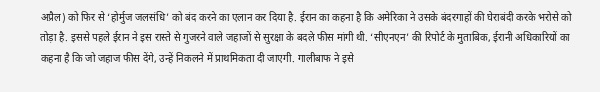अप्रैल) को फिर से ‘होर्मुज जलसंधि’ को बंद करने का एलान कर दिया है. ईरान का कहना है कि अमेरिका ने उसके बंदरगाहों की घेराबंदी करके भरोसे को तोड़ा है. इससे पहले ईरान ने इस रास्ते से गुजरने वाले जहाजों से सुरक्षा के बदले फीस मांगी थी. ‘सीएनएन’ की रिपोर्ट के मुताबिक, ईरानी अधिकारियों का कहना है कि जो जहाज फीस देंगे, उन्हें निकलने में प्राथमिकता दी जाएगी. गालीबाफ ने इसे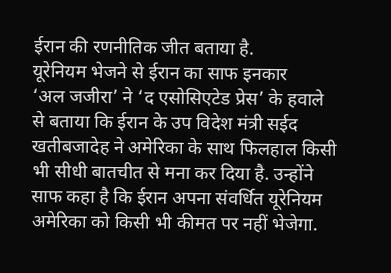ईरान की रणनीतिक जीत बताया है.
यूरेनियम भेजने से ईरान का साफ इनकार
‘अल जजीरा’ ने ‘द एसोसिएटेड प्रेस’ के हवाले से बताया कि ईरान के उप विदेश मंत्री सईद खतीबजादेह ने अमेरिका के साथ फिलहाल किसी भी सीधी बातचीत से मना कर दिया है. उन्होंने साफ कहा है कि ईरान अपना संवर्धित यूरेनियम अमेरिका को किसी भी कीमत पर नहीं भेजेगा.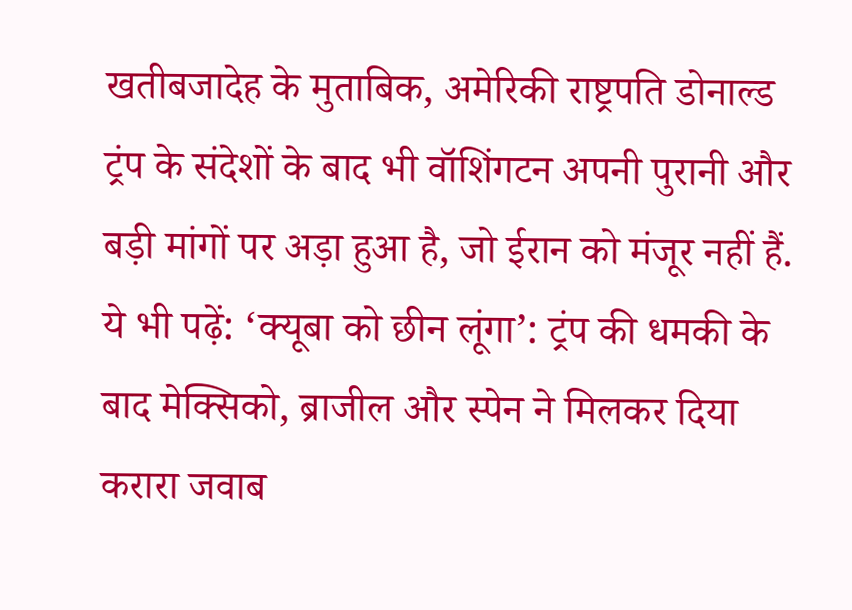खतीबजादेह के मुताबिक, अमेरिकी राष्ट्रपति डोनाल्ड ट्रंप के संदेशों के बाद भी वॉशिंगटन अपनी पुरानी और बड़ी मांगों पर अड़ा हुआ है, जो ईरान को मंजूर नहीं हैं.
ये भी पढ़ें: ‘क्यूबा को छीन लूंगा’: ट्रंप की धमकी के बाद मेक्सिको, ब्राजील और स्पेन ने मिलकर दिया करारा जवाब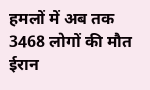हमलों में अब तक 3468 लोगों की मौत
ईरान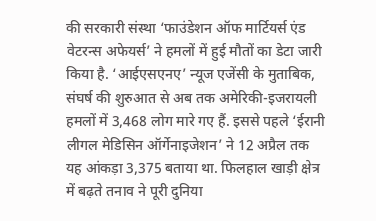की सरकारी संस्था ‘फाउंडेशन ऑफ मार्टियर्स एंड वेटरन्स अफेयर्स’ ने हमलों में हुई मौतों का डेटा जारी किया है. ‘आईएसएनए’ न्यूज एजेंसी के मुताबिक, संघर्ष की शुरुआत से अब तक अमेरिकी-इजरायली हमलों में 3,468 लोग मारे गए हैं. इससे पहले ‘ईरानी लीगल मेडिसिन ऑर्गेनाइजेशन’ ने 12 अप्रैल तक यह आंकड़ा 3,375 बताया था. फिलहाल खाड़ी क्षेत्र में बढ़ते तनाव ने पूरी दुनिया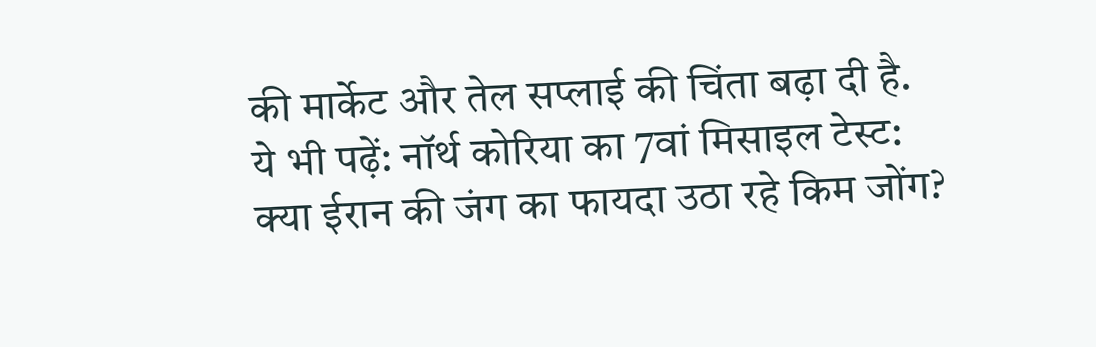की मार्केट और तेल सप्लाई की चिंता बढ़ा दी है.
ये भी पढ़ें: नॉर्थ कोरिया का 7वां मिसाइल टेस्ट: क्या ईरान की जंग का फायदा उठा रहे किम जोंग?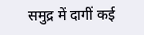समुद्र में दागीं कई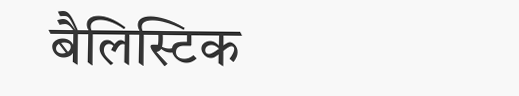बैलिस्टिक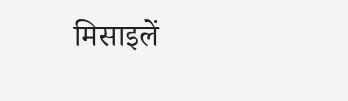मिसाइलें